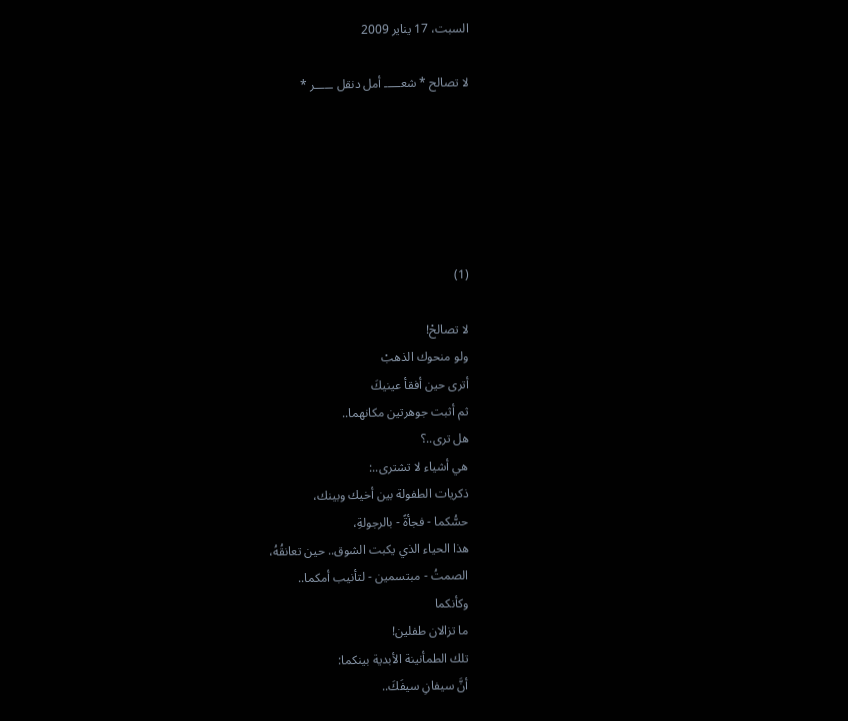السبت، 17 يناير 2009

لا تصالح * شعـــــ أمل دنقل ـــــر *






(1)

لا تصالحْ!
ولو منحوك الذهبْ
أترى حين أفقأ عينيكَ
ثم أثبت جوهرتين مكانهما..
هل ترى..؟
هي أشياء لا تشترى..:
ذكريات الطفولة بين أخيك وبينك،
حسُّكما - فجأةً - بالرجولةِ،
هذا الحياء الذي يكبت الشوق.. حين تعانقُهُ،
الصمتُ - مبتسمين - لتأنيب أمكما..
وكأنكما
ما تزالان طفلين!
تلك الطمأنينة الأبدية بينكما:
أنَّ سيفانِ سيفَكَ..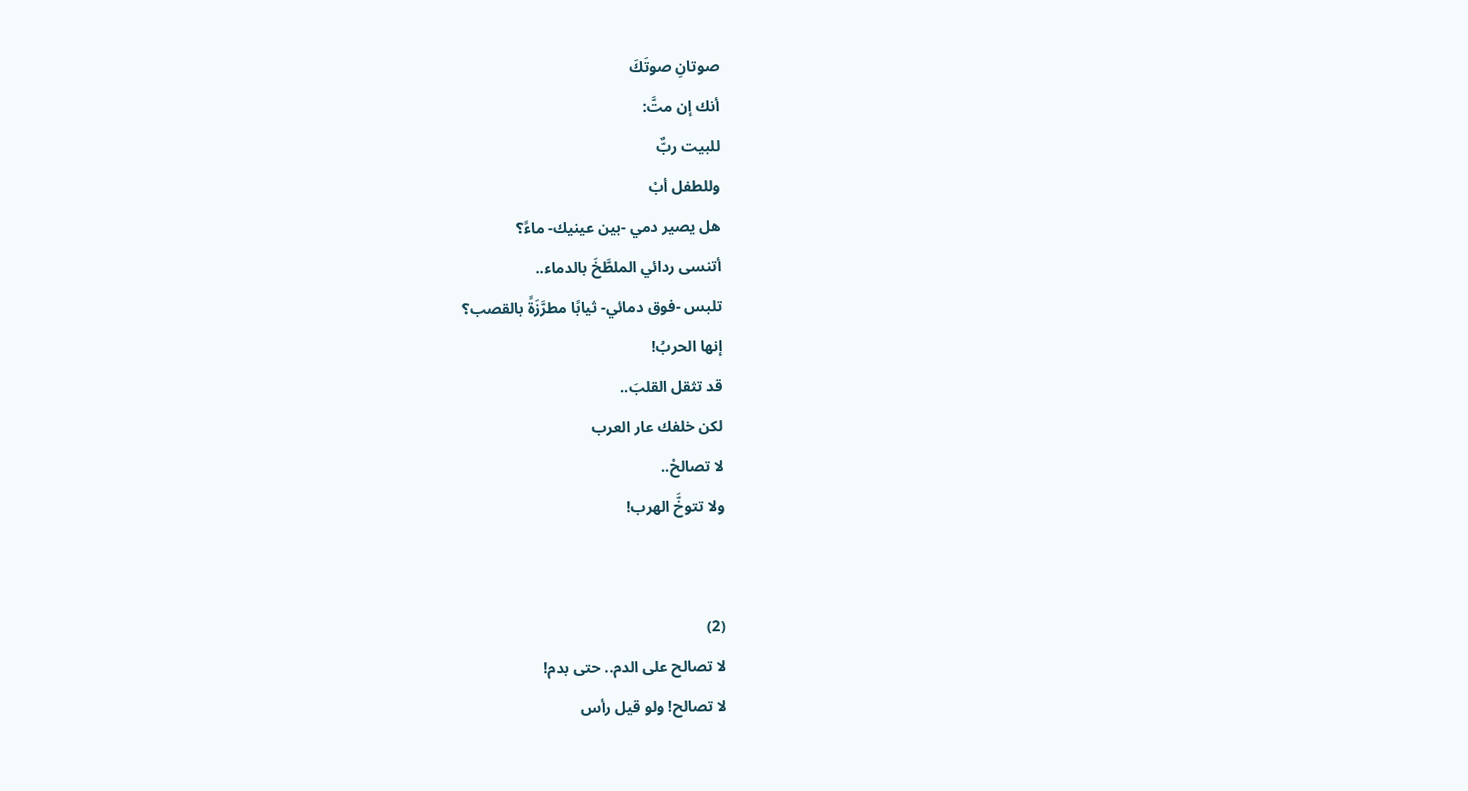صوتانِ صوتَكَ
أنك إن متَّ:
للبيت ربٌّ
وللطفل أبْ
هل يصير دمي -بين عينيك- ماءً؟
أتنسى ردائي الملطَّخَ بالدماء..
تلبس -فوق دمائي- ثيابًا مطرَّزَةً بالقصب؟
إنها الحربُ!
قد تثقل القلبَ..
لكن خلفك عار العرب
لا تصالحْ..
ولا تتوخَّ الهرب!


(2)
لا تصالح على الدم.. حتى بدم!
لا تصالح! ولو قيل رأس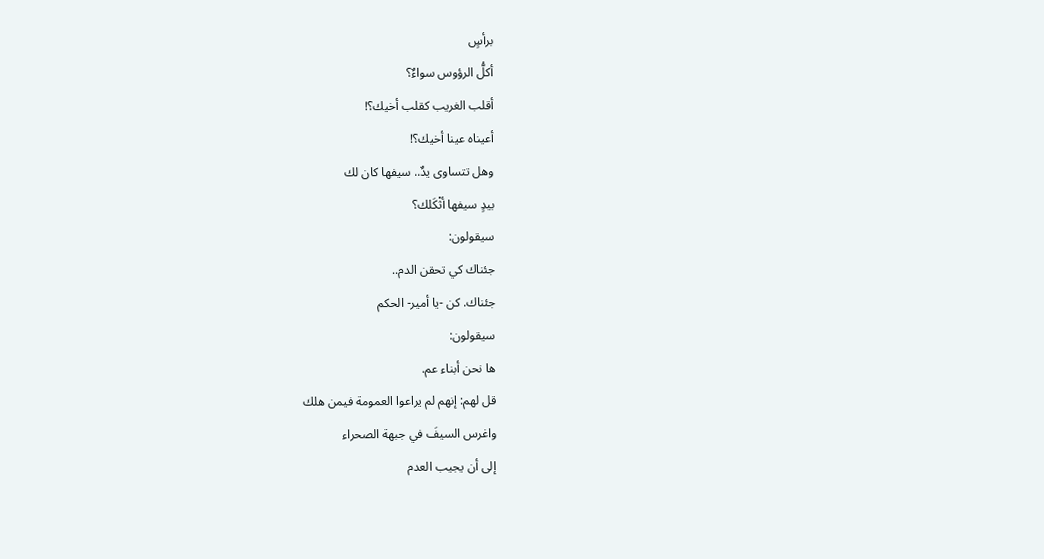برأسٍ
أكلُّ الرؤوس سواءٌ؟
أقلب الغريب كقلب أخيك؟!
أعيناه عينا أخيك؟!
وهل تتساوى يدٌ.. سيفها كان لك
بيدٍ سيفها أثْكَلك؟
سيقولون:
جئناك كي تحقن الدم..
جئناك. كن -يا أمير- الحكم
سيقولون:
ها نحن أبناء عم.
قل لهم: إنهم لم يراعوا العمومة فيمن هلك
واغرس السيفَ في جبهة الصحراء
إلى أن يجيب العدم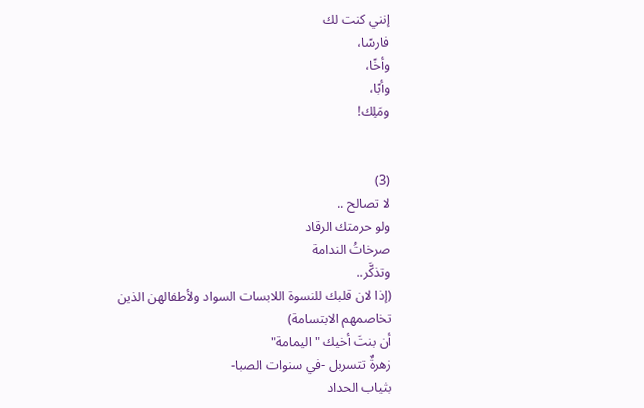إنني كنت لك
فارسًا،
وأخًا،
وأبًا،
ومَلِك!


(3)
لا تصالح ..
ولو حرمتك الرقاد
صرخاتُ الندامة
وتذكَّر..
(إذا لان قلبك للنسوة اللابسات السواد ولأطفالهن الذين تخاصمهم الابتسامة)
أن بنتَ أخيك "اليمامة"
زهرةٌ تتسربل -في سنوات الصبا-
بثياب الحداد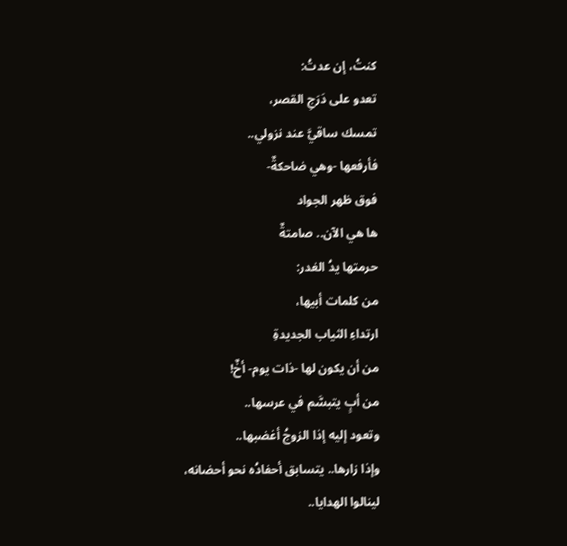كنتُ، إن عدتُ:
تعدو على دَرَجِ القصر،
تمسك ساقيَّ عند نزولي..
فأرفعها -وهي ضاحكةٌ-
فوق ظهر الجواد
ها هي الآن.. صامتةٌ
حرمتها يدُ الغدر:
من كلمات أبيها،
ارتداءِ الثياب الجديدةِ
من أن يكون لها -ذات يوم- أخٌ!
من أبٍ يتبسَّم في عرسها..
وتعود إليه إذا الزوجُ أغضبها..
وإذا زارها.. يتسابق أحفادُه نحو أحضانه،
لينالوا الهدايا..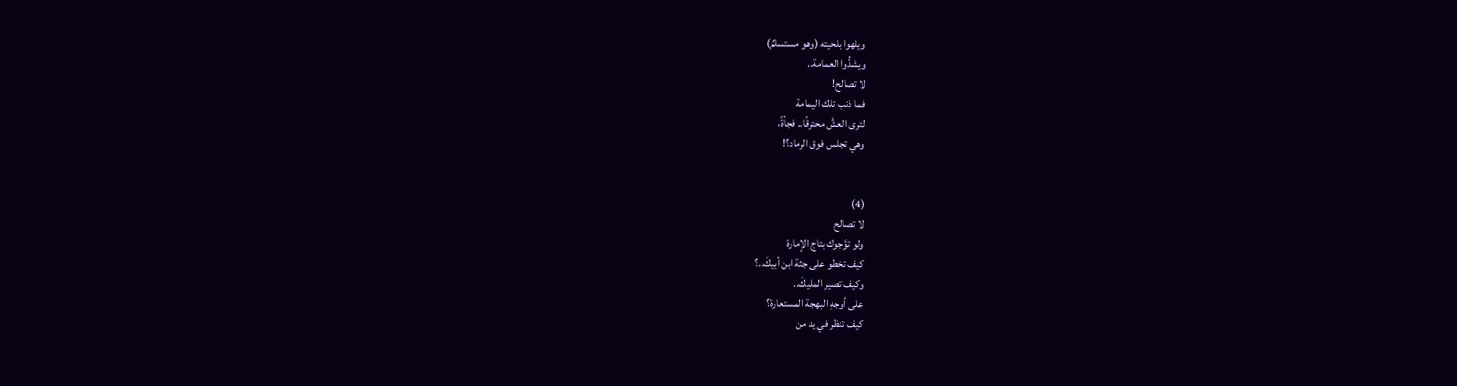ويلهوا بلحيته (وهو مستسلمٌ)
ويشدُّوا العمامة..
لا تصالح!
فما ذنب تلك اليمامة
لترى العشَّ محترقًا.. فجأةً،
وهي تجلس فوق الرماد؟!


(4)
لا تصالح
ولو توَّجوك بتاج الإمارة
كيف تخطو على جثة ابن أبيكَ..؟
وكيف تصير المليكَ..
على أوجهِ البهجة المستعارة؟
كيف تنظر في يد من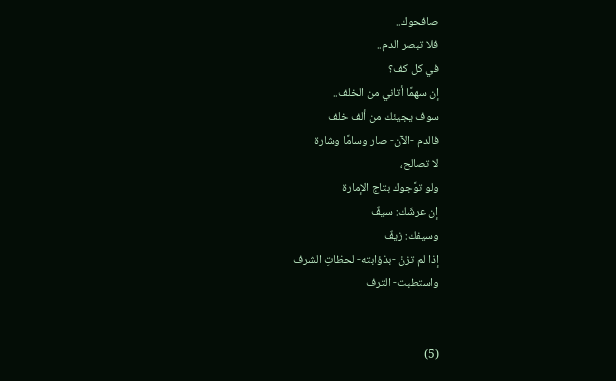صافحوك..
فلا تبصر الدم..
في كل كف؟
إن سهمًا أتاني من الخلف..
سوف يجيئك من ألف خلف
فالدم -الآن- صار وسامًا وشارة
لا تصالح،
ولو توَّجوك بتاج الإمارة
إن عرشَك: سيفٌ
وسيفك: زيفٌ
إذا لم تزنْ -بذؤابته- لحظاتِ الشرف
واستطبت- الترف


(5)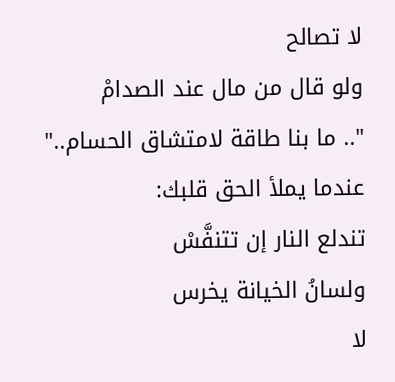لا تصالح
ولو قال من مال عند الصدامْ
".. ما بنا طاقة لامتشاق الحسام.."
عندما يملأ الحق قلبك:
تندلع النار إن تتنفَّسْ
ولسانُ الخيانة يخرس
لا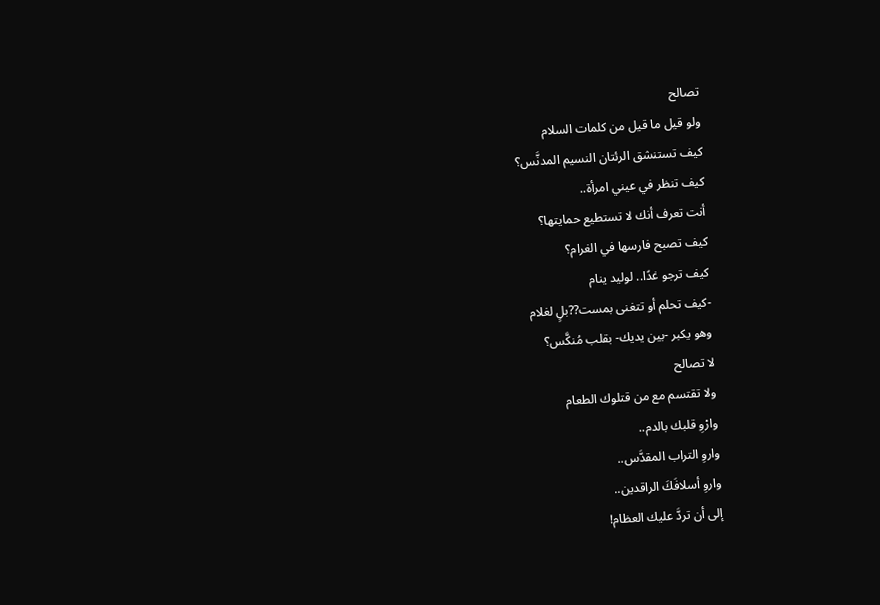تصالح
ولو قيل ما قيل من كلمات السلام
كيف تستنشق الرئتان النسيم المدنَّس؟
كيف تنظر في عيني امرأة..
أنت تعرف أنك لا تستطيع حمايتها؟
كيف تصبح فارسها في الغرام؟
كيف ترجو غدًا.. لوليد ينام
-كيف تحلم أو تتغنى بمست??بلٍ لغلام
وهو يكبر -بين يديك- بقلب مُنكَّس؟
لا تصالح
ولا تقتسم مع من قتلوك الطعام
وارْوِ قلبك بالدم..
واروِ التراب المقدَّس..
واروِ أسلافَكَ الراقدين..
إلى أن تردَّ عليك العظام!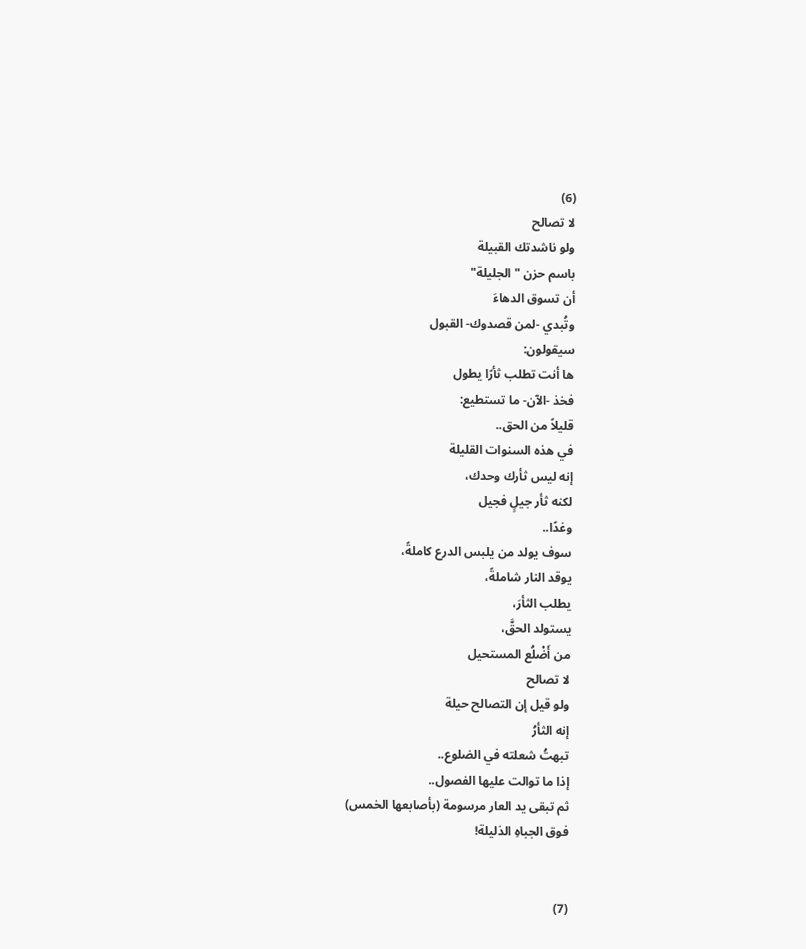(6)
لا تصالح
ولو ناشدتك القبيلة
باسم حزن "الجليلة"
أن تسوق الدهاءَ
وتُبدي -لمن قصدوك- القبول
سيقولون:
ها أنت تطلب ثأرًا يطول
فخذ -الآن- ما تستطيع:
قليلاً من الحق..
في هذه السنوات القليلة
إنه ليس ثأرك وحدك،
لكنه ثأر جيلٍ فجيل
وغدًا..
سوف يولد من يلبس الدرع كاملةً،
يوقد النار شاملةً،
يطلب الثأرَ،
يستولد الحقَّ،
من أَضْلُع المستحيل
لا تصالح
ولو قيل إن التصالح حيلة
إنه الثأرُ
تبهتُ شعلته في الضلوع..
إذا ما توالت عليها الفصول..
ثم تبقى يد العار مرسومة (بأصابعها الخمس)
فوق الجباهِ الذليلة!


(7)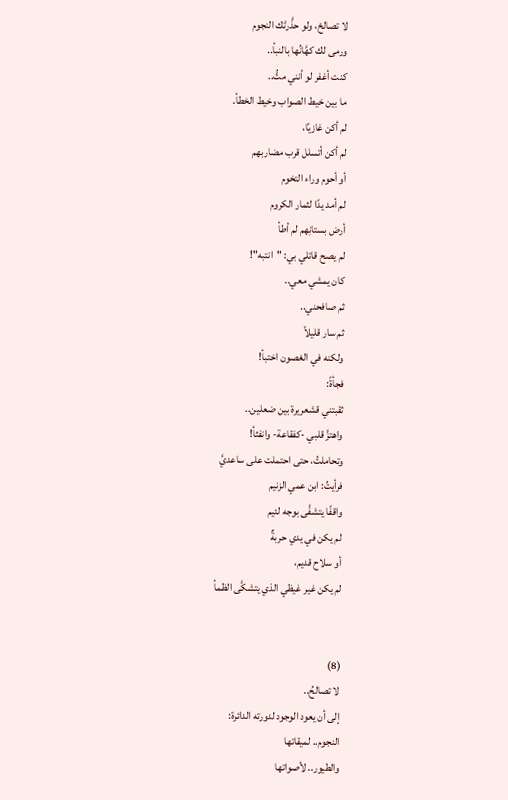لا تصالحْ، ولو حذَّرتْك النجوم
ورمى لك كهَّانُها بالنبأ..
كنت أغفر لو أنني متُّ..
ما بين خيط الصواب وخيط الخطأ.
لم أكن غازيًا،
لم أكن أتسلل قرب مضاربهم
أو أحوم وراء التخوم
لم أمد يدًا لثمار الكروم
أرض بستانِهم لم أطأ
لم يصح قاتلي بي: "انتبه"!
كان يمشي معي..
ثم صافحني..
ثم سار قليلاً
ولكنه في الغصون اختبأ!
فجأةً:
ثقبتني قشعريرة بين ضعلين..
واهتزَّ قلبي -كفقاعة- وانفثأ!
وتحاملتُ، حتى احتملت على ساعديَّ
فرأيتُ: ابن عمي الزنيم
واقفًا يتشفَّى بوجه لئيم
لم يكن في يدي حربةٌ
أو سلاح قديم،
لم يكن غير غيظي الذي يتشكَّى الظمأ


(8)
لا تصالحُ..
إلى أن يعود الوجود لدورته الدائرة:
النجوم.. لميقاتها
والطيور.. لأصواتها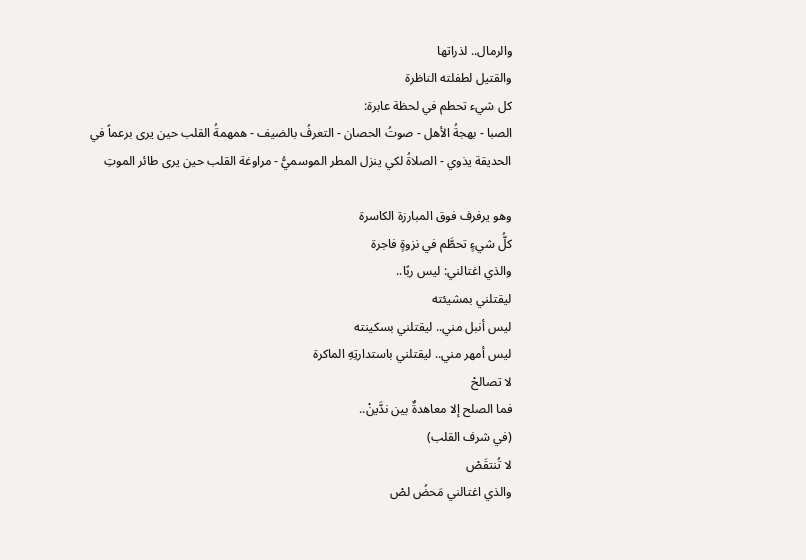والرمال.. لذراتها
والقتيل لطفلته الناظرة
كل شيء تحطم في لحظة عابرة:
الصبا - بهجةُ الأهل - صوتُ الحصان - التعرفُ بالضيف - همهمةُ القلب حين يرى برعماً في الحديقة يذوي - الصلاةُ لكي ينزل المطر الموسميُّ - مراوغة القلب حين يرى طائر الموتِ

وهو يرفرف فوق المبارزة الكاسرة
كلُّ شيءٍ تحطَّم في نزوةٍ فاجرة
والذي اغتالني: ليس ربًا..
ليقتلني بمشيئته
ليس أنبل مني.. ليقتلني بسكينته
ليس أمهر مني.. ليقتلني باستدارتِهِ الماكرة
لا تصالحْ
فما الصلح إلا معاهدةٌ بين ندَّينْ..
(في شرف القلب)
لا تُنتقَصْ
والذي اغتالني مَحضُ لصْ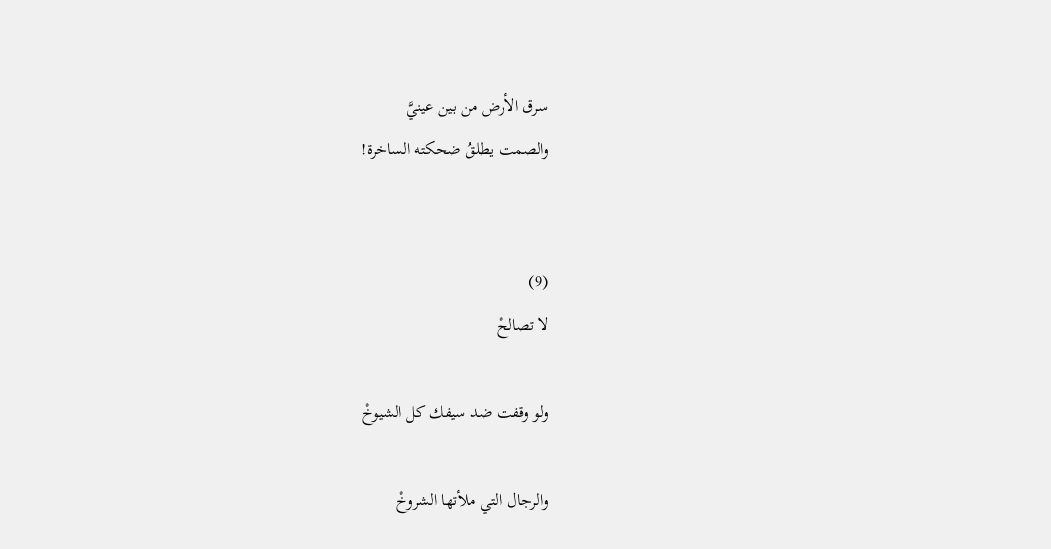سرق الأرض من بين عينيَّ
والصمت يطلقُ ضحكته الساخرة!


(9)
لا تصالحْ

ولو وقفت ضد سيفك كل الشيوخْ

والرجال التي ملأتها الشروخْ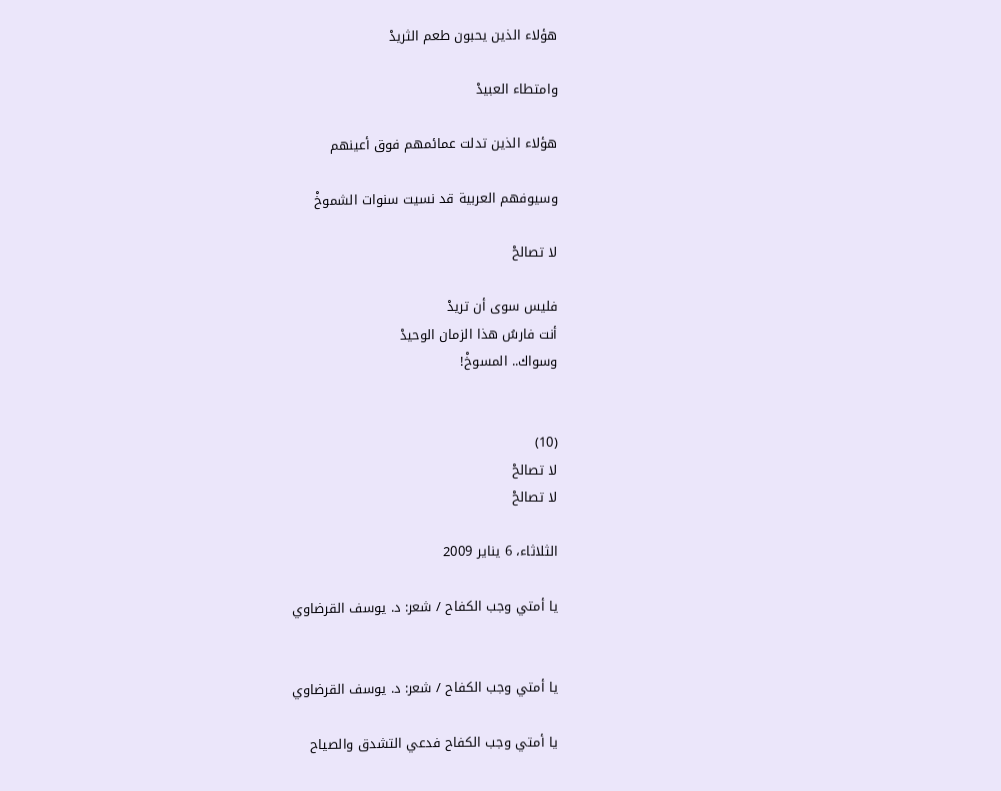هؤلاء الذين يحبون طعم الثريدْ

وامتطاء العبيدْ

هؤلاء الذين تدلت عمائمهم فوق أعينهم

وسيوفهم العربية قد نسيت سنوات الشموخْ

لا تصالحْ

فليس سوى أن تريدْ
أنت فارسُ هذا الزمان الوحيدْ
وسواك.. المسوخْ!


(10)
لا تصالحْ
لا تصالحْ

الثلاثاء، 6 يناير 2009

يا أمتي وجب الكفاح / شعر: د. يوسف القرضاوي


يا أمتي وجب الكفاح / شعر: د. يوسف القرضاوي

يا أمتي وجب الكفاح فدعي التشدق والصياح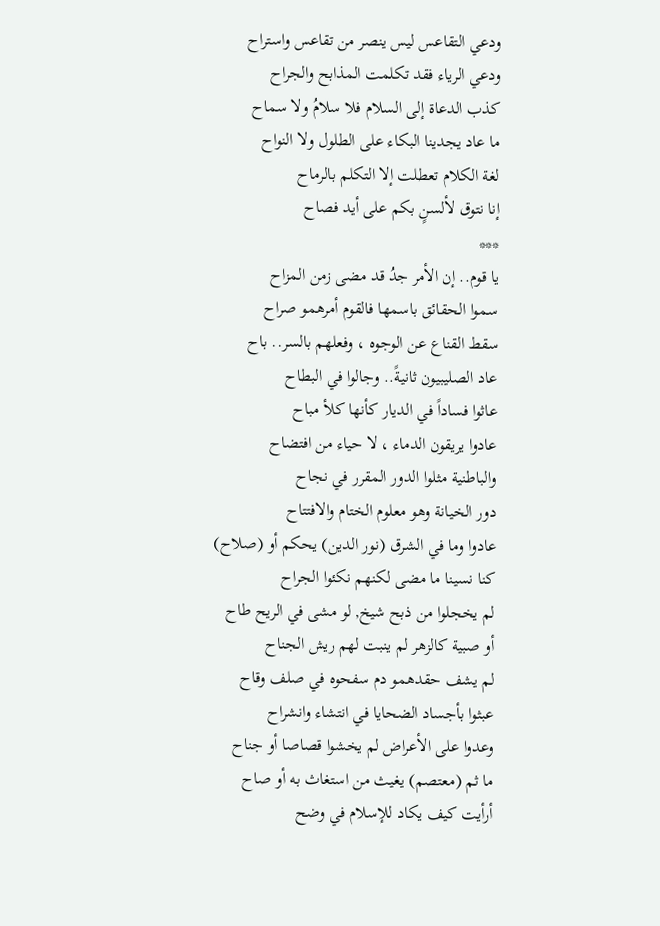ودعي التقاعس ليس ينصر من تقاعس واستراح
ودعي الرياء فقد تكلمت المذابح والجراح
كذب الدعاة إلى السلام فلا سلامُ ولا سماح
ما عاد يجدينا البكاء على الطلول ولا النواح
لغة الكلام تعطلت إلا التكلم بالرماح
إنا نتوق لألسنٍ بكم على أيد فصاح
***
يا قوم.. إن الأمر جدُ قد مضى زمن المزاح
سموا الحقائق باسمها فالقوم أمرهمو صراح
سقط القناع عن الوجوه ، وفعلهم بالسر.. باح
عاد الصليبيون ثانيةً.. وجالوا في البطاح
عاثوا فساداً في الديار كأنها كلأ مباح
عادوا يريقون الدماء ، لا حياء من افتضاح
والباطنية مثلوا الدور المقرر في نجاح
دور الخيانة وهو معلوم الختام والافتتاح
عادوا وما في الشرق (نور الدين) يحكم أو (صلاح)
كنا نسينا ما مضى لكنهم نكئوا الجراح
لم يخجلوا من ذبح شيخ, لو مشى في الريح طاح
أو صبية كالزهر لم ينبت لهم ريش الجناح
لم يشف حقدهمو دم سفحوه في صلف وقاح
عبثوا بأجساد الضحايا في انتشاء وانشراح
وعدوا على الأعراض لم يخشوا قصاصا أو جناح
ما ثم (معتصم) يغيث من استغاث به أو صاح
أرأيت كيف يكاد للإسلام في وضح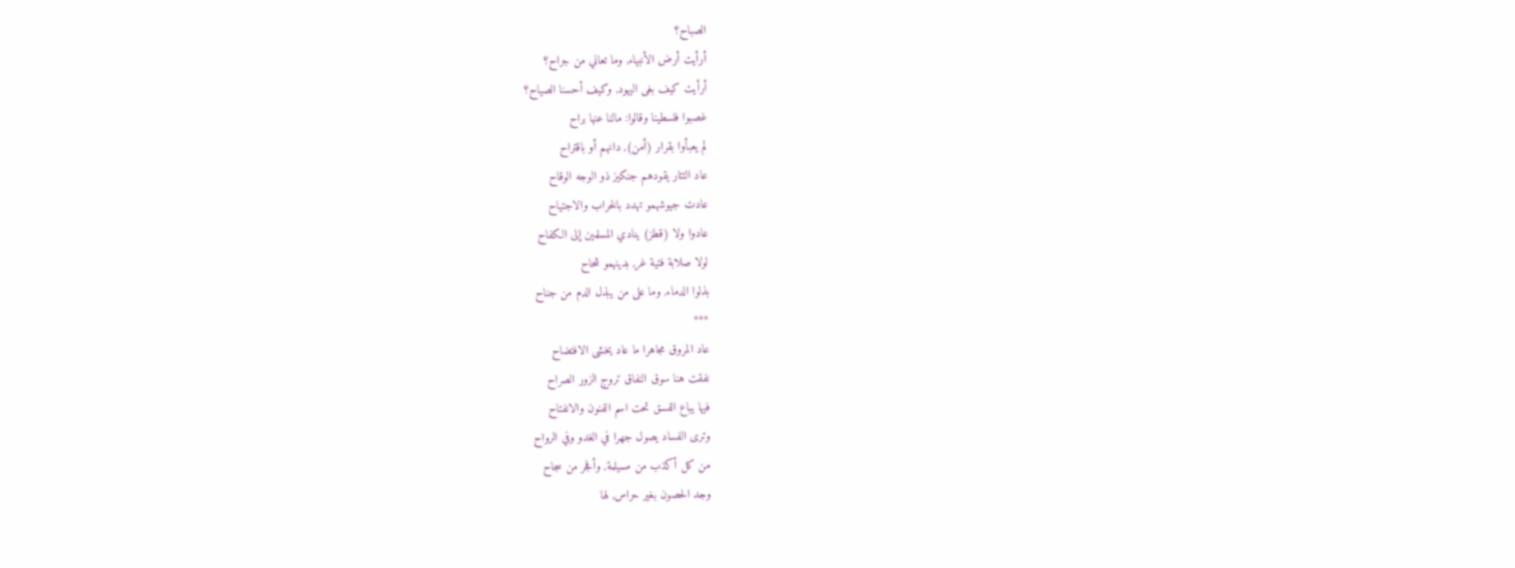الصباح؟
أرأيت أرض الأنبياء, وما تعاني من جراح؟
أرأيت كيف بغى اليهود, وكيف أحسنا الصياح؟
غصبوا فلسطينا وقالوا: مالنا عنها براح
لم يعبأوا بقرار (أمن), دانهم أو باقتراح
عاد التتار يقودهم جنكيز ذو الوجه الوقاح
عادت جيوشهمو تهدد بالخراب والاجتياح
عادوا ولا (قطز) ينادي المسلمين إلى الكفاح
لولا صلابة فتية غر, بدينهمو شحاح
بذلوا الدماء, وما على من يبذل الدم من جناح
***
عاد المروق مجاهرا ما عاد يخشى الافتضاح
نفقت هنا سوق النفاق تروج الزور الصراح
فيها يباع الفسق تحت اسم الفنون والانفتاح
وترى الفساد يصول جهرا في الغدو وفي الرواح
من كل أكذب من مسيلمة, وأفجر من سجاح
وجد الحصون بغير حراس, لها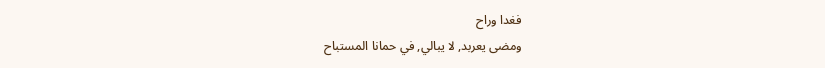فغدا وراح
ومضى يعربد, لا يبالي, في حمانا المستباح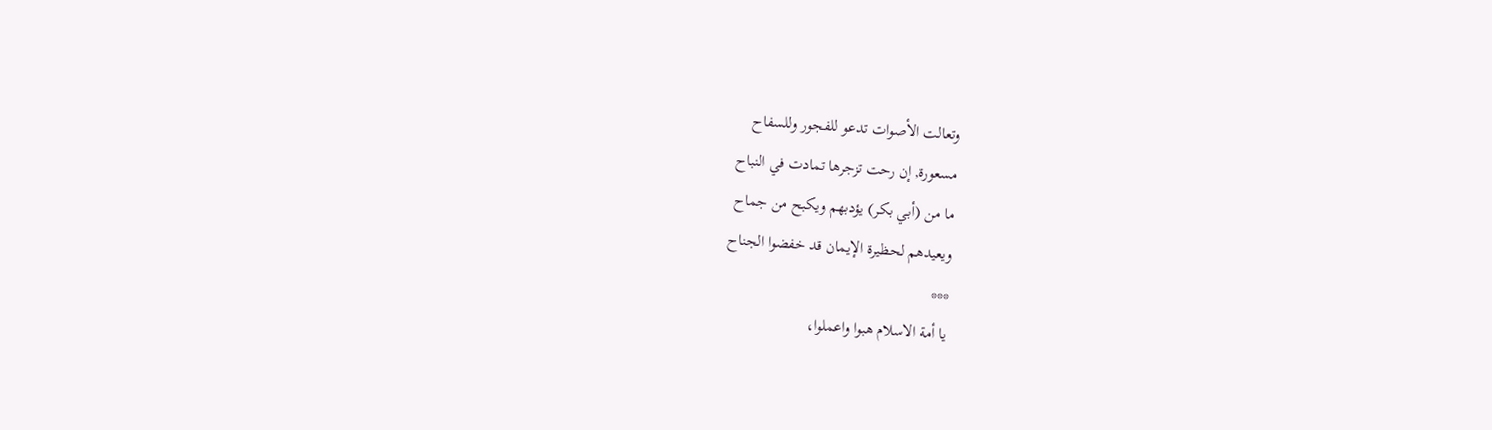وتعالت الأصوات تدعو للفجور وللسفاح
مسعورة, إن رحت تزجرها تمادت في النباح
ما من (أبي بكر) يؤدبهم ويكبح من جماح
ويعيدهم لحظيرة الإيمان قد خفضوا الجناح
***
يا أمة الاسلام هبوا واعملوا،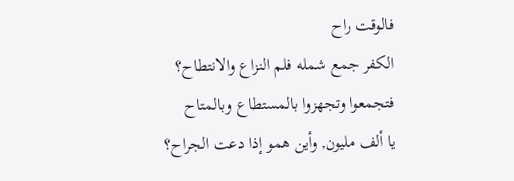فالوقت راح
الكفر جمع شمله فلم النزاع والانتطاح؟
فتجمعوا وتجهزوا بالمستطاع وبالمتاح
يا ألف مليون, وأين همو إذا دعت الجراح؟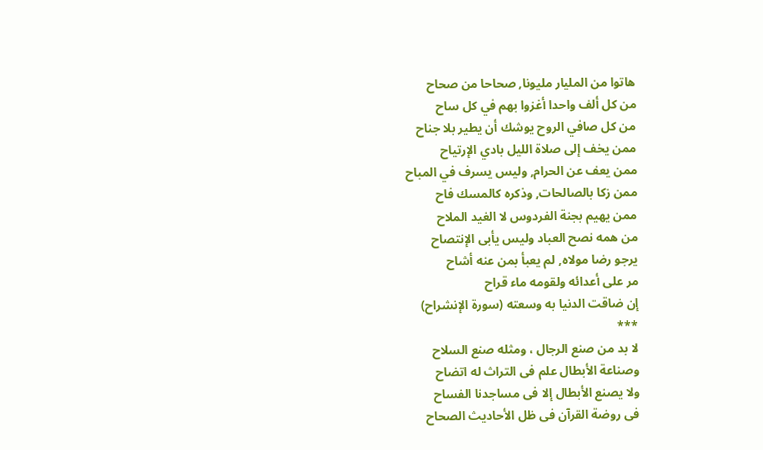هاتوا من المليار مليونا, صحاحا من صحاح
من كل ألف واحدا أغزوا بهم في كل ساح
من كل صافي الروح يوشك أن يطير بلا جناح
ممن يخف إلى صلاة الليل بادي الإرتياح
ممن يعف عن الحرام, وليس يسرف في المباح
ممن زكا بالصالحات, وذكره كالمسك فاح
ممن يهيم بجنة الفردوس لا الغيد الملاح
من همه نصح العباد وليس يأبى الإنتصاح
يرجو رضا مولاه, لم يعبأ بمن عنه أشاح
مر على أعدائه ولقومه ماء قراح
إن ضاقت الدنيا به وسعته (سورة الإنشراح)
***
لا بد من صنع الرجال ، ومثله صنع السلاح
وصناعة الأبطال علم فى التراث له اتضاح
ولا يصنع الأبطال إلا فى مساجدنا الفساح
فى روضة القرآن فى ظل الأحاديث الصحاح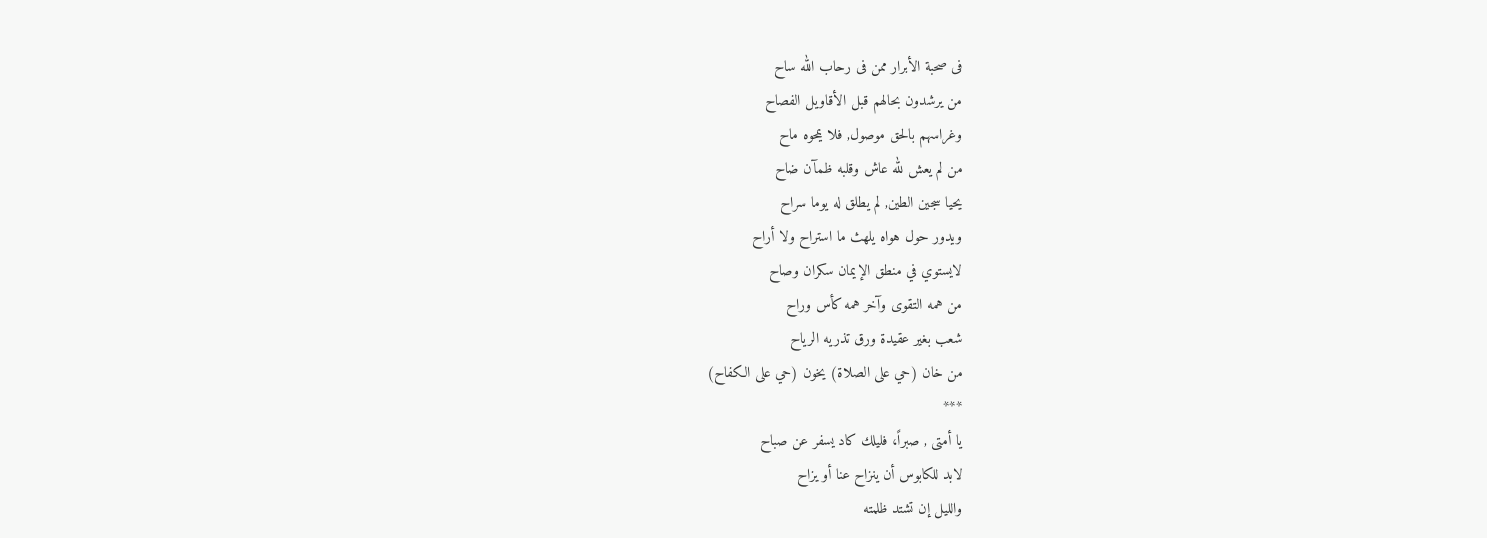فى صحبة الأبرار ممن فى رحاب الله ساح
من يرشدون بحالهم قبل الأقاويل الفصاح
وغراسهم بالحق موصول, فلا يمحوه ماح
من لم يعش لله عاش وقلبه ظمآن ضاح
يحيا سجين الطين, لم يطلق له يوما سراح
ويدور حول هواه يلهث ما استراح ولا أراح
لايستوي في منطق الإيمان سكران وصاح
من همه التقوى وآخر همه كأس وراح
شعب بغير عقيدة ورق تذريه الرياح
من خان (حي على الصلاة) يخون (حي على الكفاح)
***
يا أمتى , صبراً، فليلك كاد يسفر عن صباح
لابد للكابوس أن ينزاح عنا أو يزاح
والليل إن تشتد ظلمته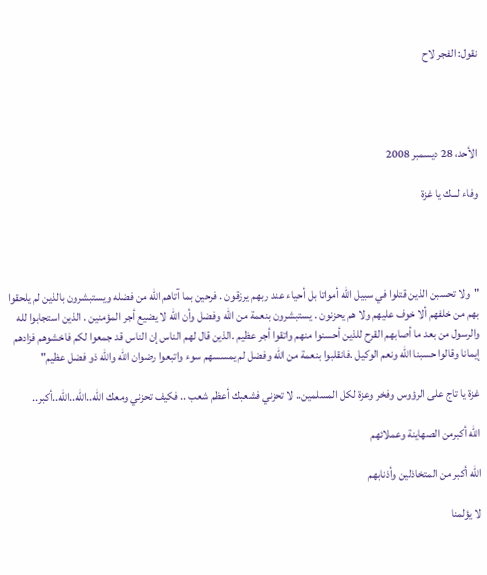نقول: الفجر لاح




الأحد، 28 ديسمبر 2008

وفاء لـــك يا غزة




"ولا تحسبن الذين قتلوا في سبيل الله أمواتا بل أحياء عند ربهم يرزقون . فرحين بما آتاهم الله من فضله ويستبشرون بالذين لم يلحقوا بهم من خلفهم ألا خوف عليهم ولا هم يحزنون . يستبشرون بنعمة من الله وفضل وأن الله لا يضيع أجر المؤمنين . الذين استجابوا لله والرسول من بعد ما أصابهم القرح للذين أحسنوا منهم واتقوا أجر عظيم .الذين قال لهم الناس إن الناس قد جمعوا لكم فاخشوهم فزادهم إيمانا وقالوا حسبنا الله ونعم الوكيل .فانقلبوا بنعمة من الله وفضل لم يمسسهم سوء واتبعوا رضوان الله والله ذو فضل عظيم"

غزة يا تاج على الرؤوس وفخر وعزة لكل المسلمين.. لا تحزني فشعبك أعظم شعب .. فكيف تحزني ومعك الله..الله..الله..أكبر..

الله أكبرمن الصهاينة وعملائهم

الله أكبر من المتخاذلين وأذنابهم

لا يؤلمنا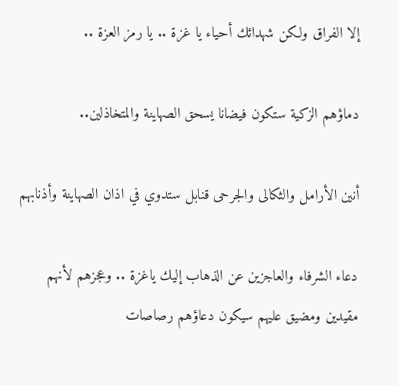إلا الفراق ولكن شهدائك أحياء يا غزة .. يا رمز العزة ..

دماؤهم الزكية ستكون فيضانا يسحق الصهاينة والمتخاذلين..

أنين الأرامل والثكالى والجرحى قنابل ستدوي في اذان الصهاينة وأذنابهم

دعاء الشرفاء والعاجزين عن الذهاب إليك ياغزة .. وعجزهم لأنهم مقيدين ومضيق عليهم سيكون دعاؤهم رصاصات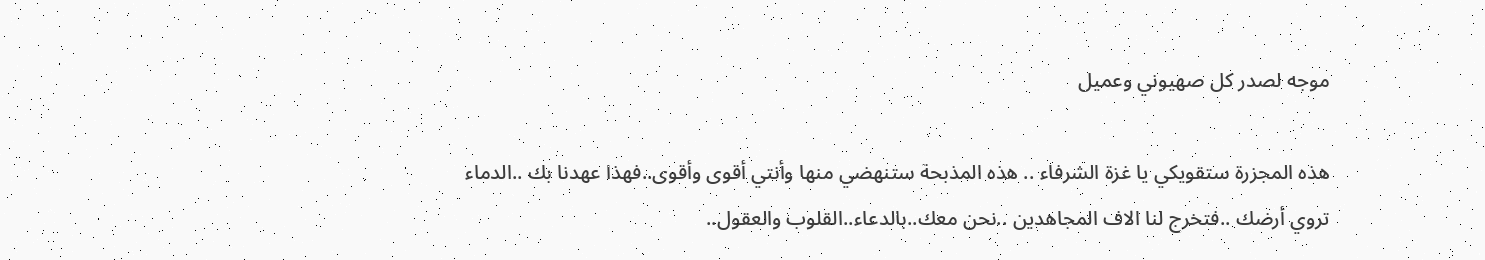موجه لصدر كل صهيوني وعميل

هذه المجزرة ستقويكي يا غزة الشرفاء .. هذه المذبحة ستنهضي منها وأنتي أقوى وأقوى..فهذا عهدنا بك ..الدماء تروي أرضك ..فتخرج لنا الاف المجاهدين ..نحن معك..بالدعاء..القلوب والعقول..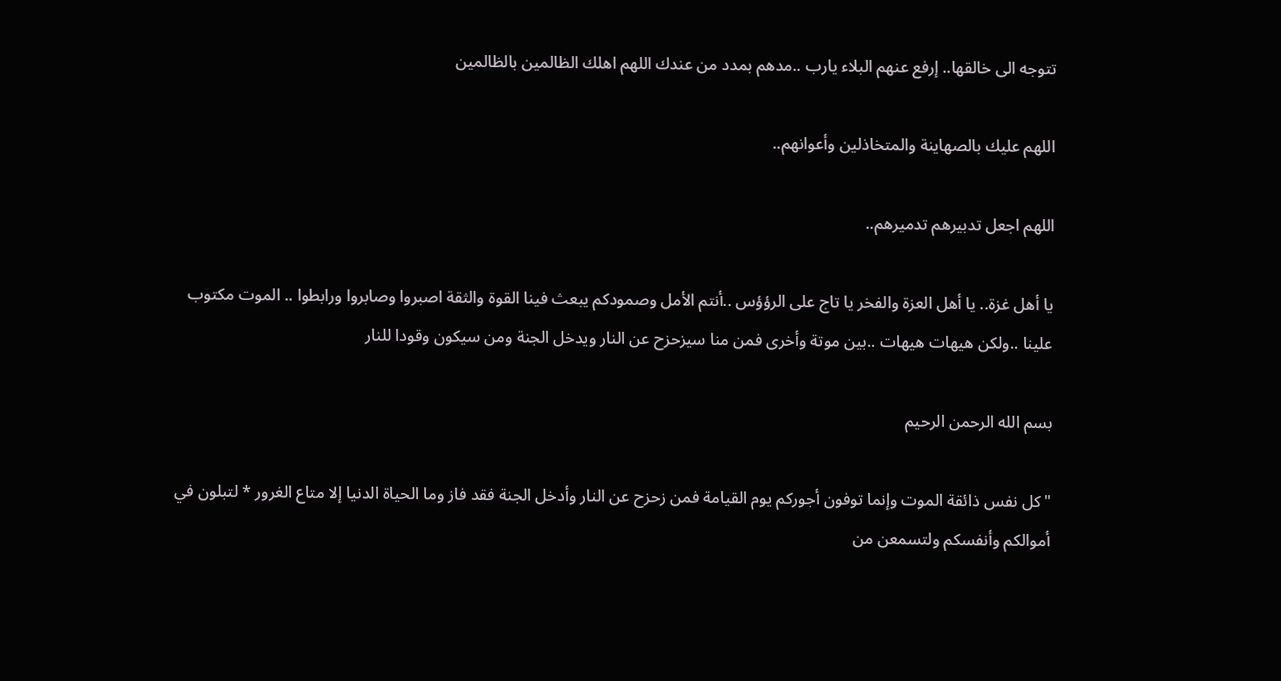تتوجه الى خالقها.. إرفع عنهم البلاء يارب ..مدهم بمدد من عندك اللهم اهلك الظالمين بالظالمين

اللهم عليك بالصهاينة والمتخاذلين وأعوانهم..

اللهم اجعل تدبيرهم تدميرهم..

يا أهل غزة.. يا أهل العزة والفخر يا تاج على الرؤؤس ..أنتم الأمل وصمودكم يبعث فينا القوة والثقة اصبروا وصابروا ورابطوا .. الموت مكتوب علينا ..ولكن هيهات هيهات ..بين موتة وأخرى فمن منا سيزحزح عن النار ويدخل الجنة ومن سيكون وقودا للنار

بسم الله الرحمن الرحيم

"كل نفس ذائقة الموت وإنما توفون أجوركم يوم القيامة فمن زحزح عن النار وأدخل الجنة فقد فاز وما الحياة الدنيا إلا متاع الغرور * لتبلون في أموالكم وأنفسكم ولتسمعن من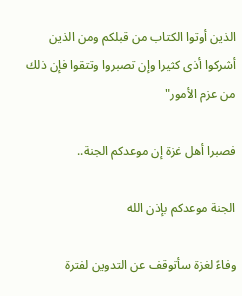الذين أوتوا الكتاب من قبلكم ومن الذين أشركوا أذى كثيرا وإن تصبروا وتتقوا فإن ذلك من عزم الأمور"

فصبرا أهل غزة إن موعدكم الجنة..

الجنة موعدكم بإذن الله

وفاءً لغزة سأتوقف عن التدوين لفترة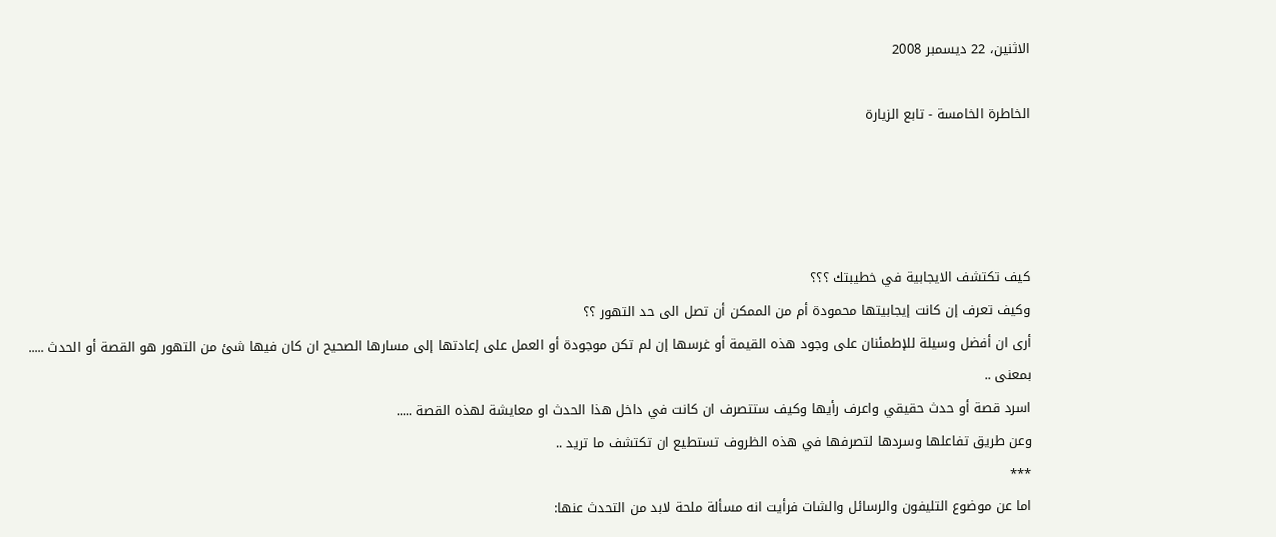الاثنين، 22 ديسمبر 2008

الخاطرة الخامسة - تابع الزيارة




كيف تكتشف الايجابية في خطيبتك ؟؟؟
وكيف تعرف إن كانت إيجابيتها محمودة أم من الممكن أن تصل الى حد التهور ؟؟
أرى ان أفضل وسيلة للإطمئنان على وجود هذه القيمة أو غرسها إن لم تكن موجودة أو العمل على إعادتها إلى مسارها الصحيح ان كان فيها شئ من التهور هو القصة أو الحدث .....
بمعنى ..
اسرد قصة أو حدث حقيقي واعرف رأيها وكيف ستتصرف ان كانت في داخل هذا الحدث او معايشة لهذه القصة .....
وعن طريق تفاعلها وسردها لتصرفها في هذه الظروف تستطيع ان تكتشف ما تريد ..
***
اما عن موضوع التليفون والرسائل والشات فرأيت انه مسألة ملحة لابد من التحدث عنها: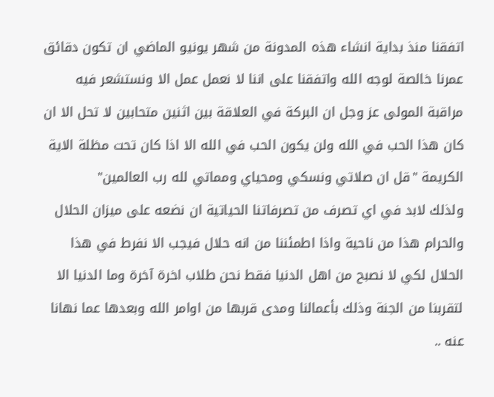اتفقنا منذ بداية انشاء هذه المدونة من شهر يونيو الماضي ان تكون دقائق عمرنا خالصة لوجه الله واتفقنا على اننا لا نعمل عمل الا ونستشعر فيه مراقبة المولى عز وجل ان البركة في العلاقة بين اثنين متحابين لا تحل الا ان كان هذا الحب في الله ولن يكون الحب في الله الا اذا كان تحت مظلة الاية الكريمة "قل ان صلاتي ونسكي ومحياي ومماتي لله رب العالمين"
ولذلك لابد في اي تصرف من تصرفاتنا الحياتية ان نضعه على ميزان الحلال والحرام هذا من ناحية واذا اطمئننا من انه حلال فيجب الا نفرط في هذا الحلال لكي لا نصبح من اهل الدنيا فقط نحن طلاب اخرة آخرة وما الدنيا الا لتقربنا من الجنة وذلك بأعمالنا ومدى قربها من اوامر الله وبعدها عما نهانا عنه ..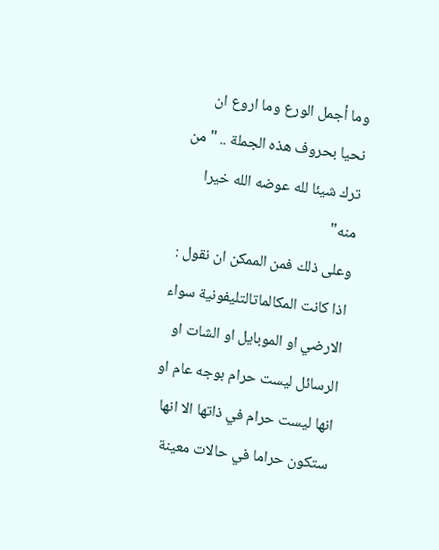وما أجمل الورع وما اروع ان نحيا بحروف هذه الجملة .. "من ترك شيئا لله عوضه الله خيرا منه"
وعلى ذلك فمن الممكن ان نقول :
اذا كانت المكالماتالتليفونية سواء الارضي او الموبايل او الشات او الرسائل ليست حرام بوجه عام او انها ليست حرام في ذاتها الا انها ستكون حراما في حالات معينة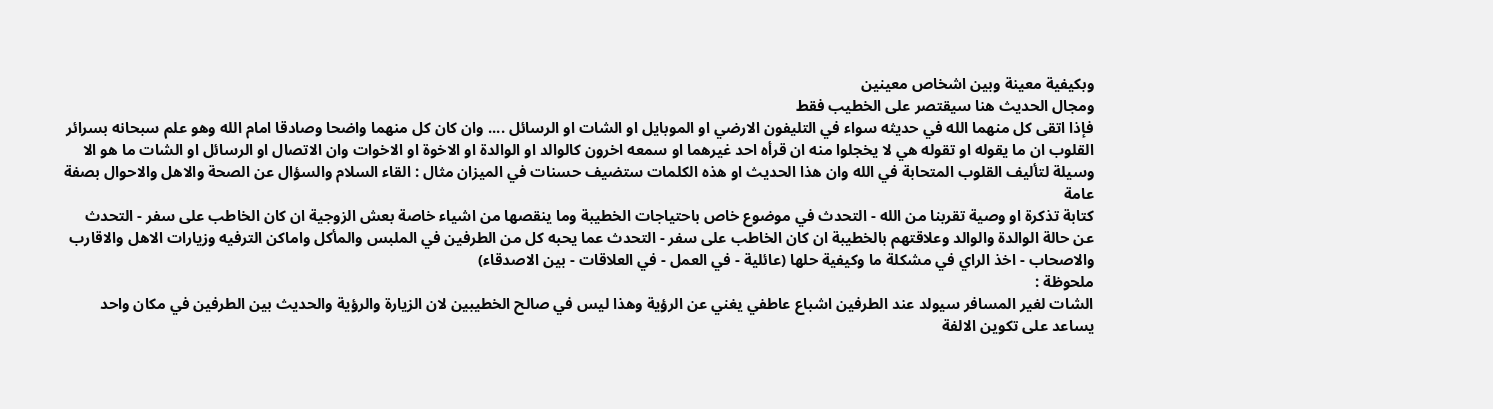وبكيفية معينة وبين اشخاص معينين
ومجال الحديث هنا سيقتصر على الخطيب فقط
فإذا اتقى كل منهما الله في حديثه سواء في التليفون الارضي او الموبايل او الشات او الرسائل .... وان كان كل منهما واضحا وصادقا امام الله وهو علم سبحانه بسرائر القلوب ان ما يقوله او تقوله هي لا يخجلوا منه ان قرأه احد غيرهما او سمعه اخرون كالوالد او الوالدة او الاخوة او الاخوات وان الاتصال او الرسائل او الشات ما هو الا وسيلة لتأليف القلوب المتحابة في الله وان هذا الحديث او هذه الكلمات ستضيف حسنات في الميزان مثال : القاء السلام والسؤال عن الصحة والاهل والاحوال بصفة عامة
كتابة تذكرة او وصية تقربنا من الله - التحدث في موضوع خاص باحتياجات الخطيبة وما ينقصها من اشياء خاصة بعش الزوجية ان كان الخاطب على سفر - التحدث عن حالة الوالدة والوالد وعلاقتهم بالخطيبة ان كان الخاطب على سفر - التحدث عما يحبه كل من الطرفين في الملبس والمأكل واماكن الترفيه وزيارات الاهل والاقارب والاصحاب - اخذ الراي في مشكلة ما وكيفية حلها (عائلية - في العمل - في العلاقات - بين الاصدقاء)
ملحوظة :
الشات لغير المسافر سيولد عند الطرفين اشباع عاطفي يغني عن الرؤية وهذا ليس في صالح الخطيبين لان الزيارة والرؤية والحديث بين الطرفين في مكان واحد يساعد على تكوين الالفة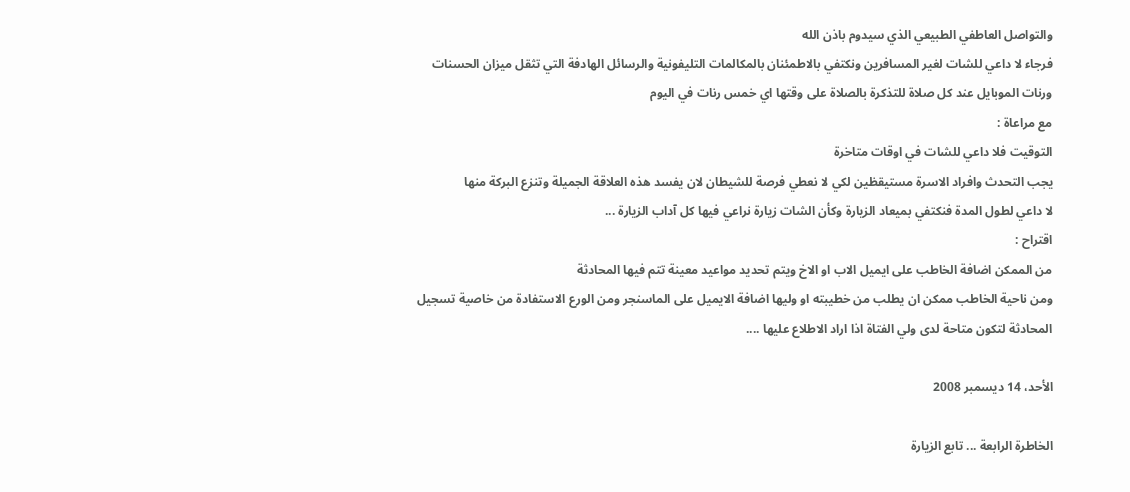والتواصل العاطفي الطبيعي الذي سيدوم باذن الله
فرجاء لا داعي للشات لغير المسافرين ونكتفي بالاطمئنان بالمكالمات التليفونية والرسائل الهادفة التي تثقل ميزان الحسنات ورنات الموبايل عند كل صلاة للتذكرة بالصلاة على وقتها اي خمس رنات في اليوم
مع مراعاة :
التوقيت فلا داعي للشات في اوقات متاخرة
يجب التحدث وافراد الاسرة مستيقظين لكي لا نعطي فرصة للشيطان لان يفسد هذه العلاقة الجميلة وتنزع البركة منها
لا داعي لطول المدة فنكتفي بميعاد الزيارة وكأن الشات زيارة نراعي فيها كل آداب الزيارة ...
اقتراح :
من الممكن اضافة الخاطب على ايميل الاب او الاخ ويتم تحديد مواعيد معينة تتم فيها المحادثة
ومن ناحية الخاطب ممكن ان يطلب من خطيبته او وليها اضافة الايميل على الماسنجر ومن الورع الاستفادة من خاصية تسجيل المحادثة لتكون متاحة لدى ولي الفتاة اذا اراد الاطلاع عليها ....

الأحد، 14 ديسمبر 2008

الخاطرة الرابعة ... تابع الزيارة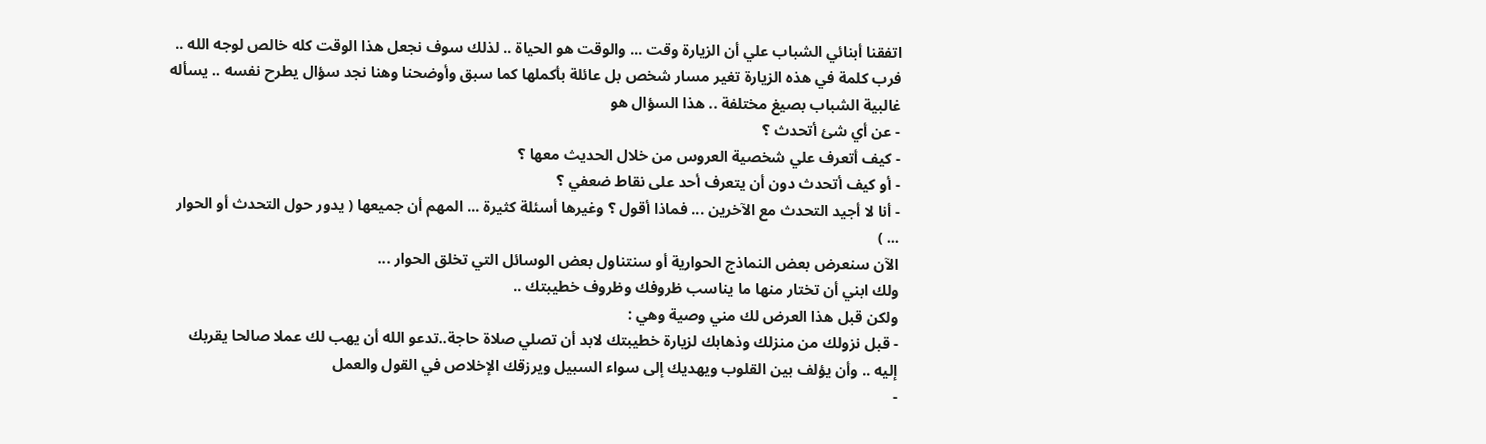اتفقنا أبنائي الشباب علي أن الزيارة وقت ... والوقت هو الحياة .. لذلك سوف نجعل هذا الوقت كله خالص لوجه الله .. فرب كلمة في هذه الزيارة تغير مسار شخص بل عائلة بأكملها كما سبق وأوضحنا وهنا نجد سؤال يطرح نفسه .. يسأله غالبية الشباب بصيغ مختلفة .. هذا السؤال هو
- عن أي شئ أتحدث ؟
- كيف أتعرف علي شخصية العروس من خلال الحديث معها ؟
- أو كيف أتحدث دون أن يتعرف أحد على نقاط ضعفي ؟
- أنا لا أجيد التحدث مع الآخرين ... فماذا أقول ؟ وغيرها أسئلة كثيرة ... المهم أن جميعها ( يدور حول التحدث أو الحوار ... )
الآن سنعرض بعض النماذج الحوارية أو سنتناول بعض الوسائل التي تخلق الحوار ...
ولك ابني أن تختار منها ما يناسب ظروفك وظروف خطيبتك ..
ولكن قبل هذا العرض لك مني وصية وهي :
- قبل نزولك من منزلك وذهابك لزيارة خطيبتك لابد أن تصلي صلاة حاجة..تدعو الله أن يهب لك عملا صالحا يقربك إليه .. وأن يؤلف بين القلوب ويهديك إلى سواء السبيل ويرزقك الإخلاص في القول والعمل
-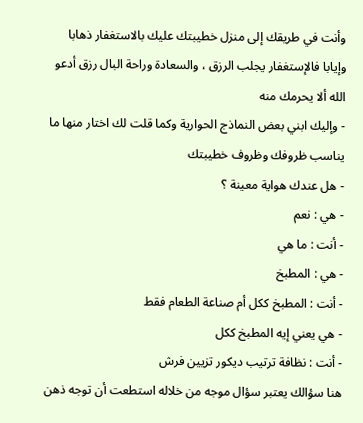وأنت في طريقك إلى منزل خطيبتك عليك بالاستغفار ذهابا وإيابا فالإستغفار يجلب الرزق ، والسعادة وراحة البال رزق أدعو الله ألا يحرمك منه
- وإليك ابني بعض النماذج الحوارية وكما قلت لك اختار منها ما يناسب ظروفك وظروف خطيبتك
- هل عندك هواية معينة ؟
- هي : نعم
- أنت : ما هي
- هي : المطبخ
- أنت : المطبخ ككل أم صناعة الطعام فقط
- هي يعني إيه المطبخ ككل
- أنت : نظافة ترتيب ديكور تزيين فرش
هنا سؤالك يعتبر سؤال موجه من خلاله استطعت أن توجه ذهن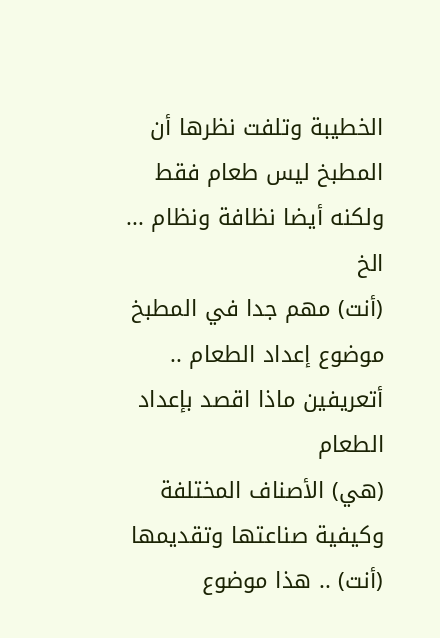الخطيبة وتلفت نظرها أن المطبخ ليس طعام فقط ولكنه أيضا نظافة ونظام ... الخ
(أنت) مهم جدا في المطبخ موضوع إعداد الطعام ..
أتعريفين ماذا اقصد بإعداد الطعام
(هي) الأصناف المختلفة وكيفية صناعتها وتقديمها
(أنت) .. هذا موضوع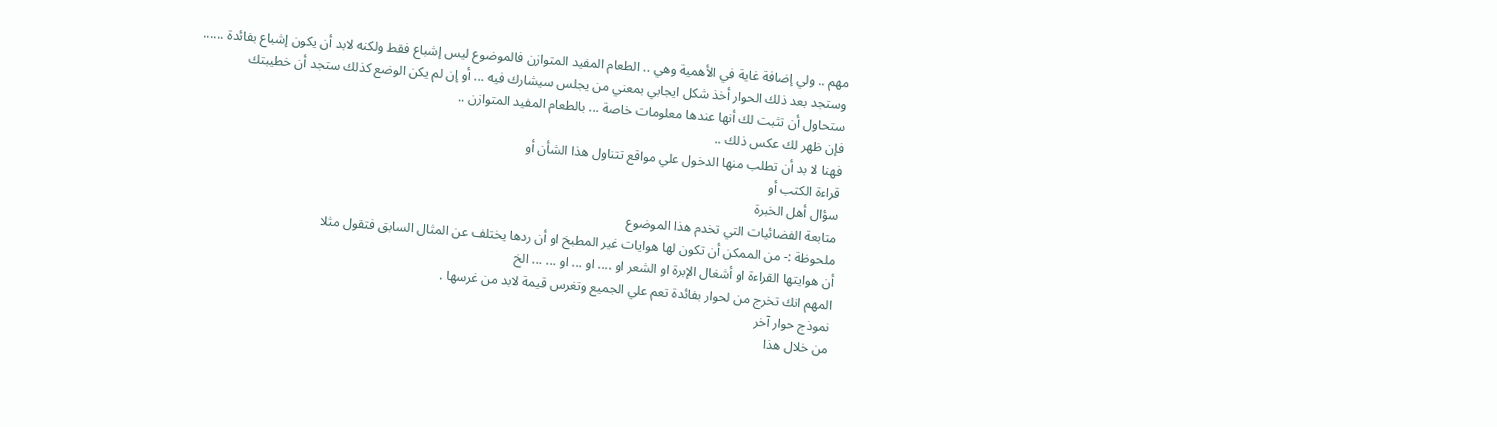مهم .. ولي إضافة غاية في الأهمية وهي .. الطعام المفيد المتوازن فالموضوع ليس إشباع فقط ولكنه لابد أن يكون إشباع بفائدة ......
وستجد بعد ذلك الحوار أخذ شكل ايجابي بمعني من يجلس سيشارك فيه ... أو إن لم يكن الوضع كذلك ستجد أن خطيبتك
ستحاول أن تثبت لك أنها عندها معلومات خاصة ... بالطعام المفيد المتوازن ..
فإن ظهر لك عكس ذلك ..
فهنا لا بد أن تطلب منها الدخول علي مواقع تتناول هذا الشأن أو
قراءة الكتب أو
سؤال أهل الخبرة
متابعة الفضائيات التي تخدم هذا الموضوع
ملحوظة :- من الممكن أن تكون لها هوايات غير المطبخ او أن ردها يختلف عن المثال السابق فتقول مثلا
أن هوايتها القراءة او أشغال الإبرة او الشعر او .... او ... او ... ... الخ
المهم انك تخرج من لحوار بفائدة تعم علي الجميع وتغرس قيمة لابد من غرسها .
نموذج حوار آخر
من خلال هذا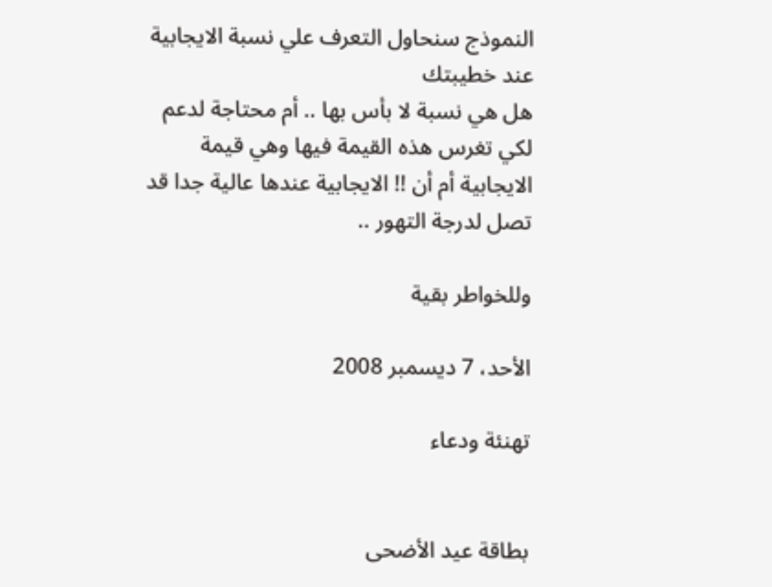النموذج سنحاول التعرف علي نسبة الايجابية عند خطيبتك
هل هي نسبة لا بأس بها .. أم محتاجة لدعم لكي تغرس هذه القيمة فيها وهي قيمة الايجابية أم أن !! الايجابية عندها عالية جدا قد تصل لدرجة التهور ..

وللخواطر بقية

الأحد، 7 ديسمبر 2008

تهنئة ودعاء


بطاقة عيد الأضحى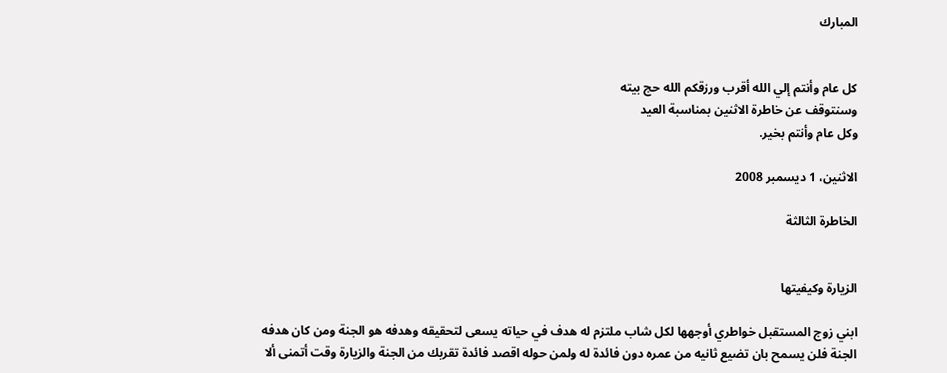المبارك


كل عام وأنتم إلي الله أقرب ورزقكم الله حج بيته
وسنتوقف عن خاطرة الاثنين بمناسبة العيد
وكل عام وأنتم بخير.

الاثنين، 1 ديسمبر 2008

الخاطرة الثالثة


الزيارة وكيفيتها

ابني زوج المستقبل خواطري أوجهها لكل شاب ملتزم له هدف في حياته يسعى لتحقيقه وهدفه هو الجنة ومن كان هدفه الجنة فلن يسمح بان تضيع ثانيه من عمره دون فائدة له ولمن حوله اقصد فائدة تقربك من الجنة والزيارة وقت أتمنى ألا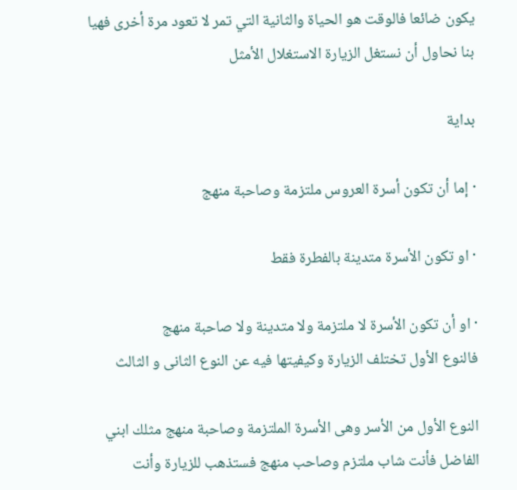يكون ضائعا فالوقت هو الحياة والثانية التي تمر لا تعود مرة أخرى فهيا بنا نحاول أن نستغل الزيارة الاستغلال الأمثل

بداية

· إما أن تكون أسرة العروس ملتزمة وصاحبة منهج

· او تكون الأسرة متدينة بالفطرة فقط

· او أن تكون الأسرة لا ملتزمة ولا متدينة ولا صاحبة منهج
فالنوع الأول تختلف الزيارة وكيفيتها فيه عن النوع الثانى و الثالث

النوع الأول من الأسر وهى الأسرة الملتزمة وصاحبة منهج مثلك ابني الفاضل فأنت شاب ملتزم وصاحب منهج فستذهب للزيارة وأنت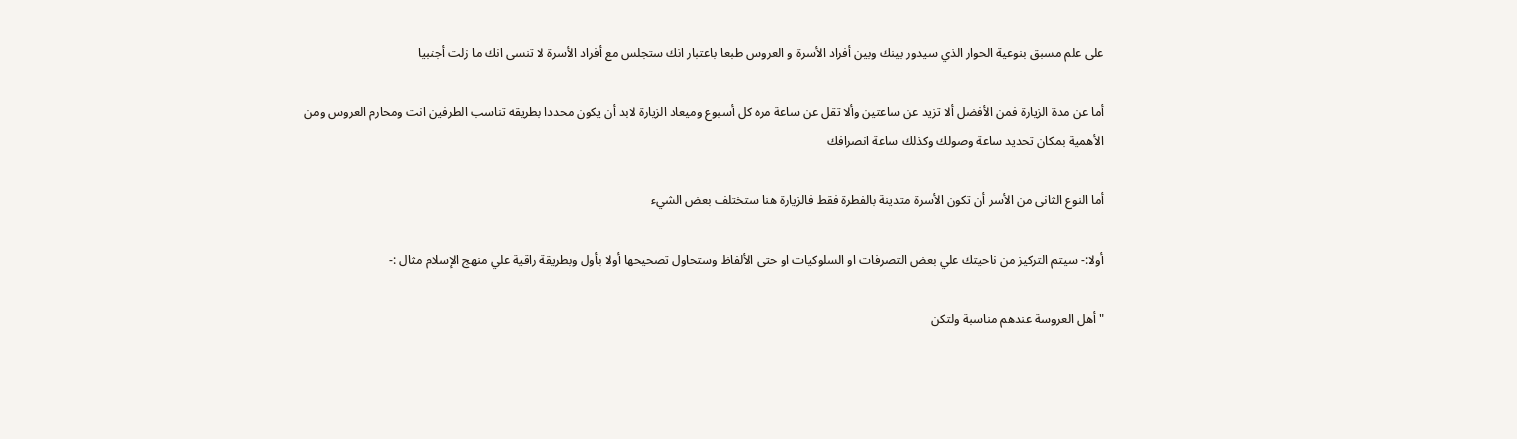على علم مسبق بنوعية الحوار الذي سيدور بينك وبين أفراد الأسرة و العروس طبعا باعتبار انك ستجلس مع أفراد الأسرة لا تنسى انك ما زلت أجنبيا

أما عن مدة الزيارة فمن الأفضل ألا تزيد عن ساعتين وألا تقل عن ساعة مره كل أسبوع وميعاد الزيارة لابد أن يكون محددا بطريقه تناسب الطرفين انت ومحارم العروس ومن الأهمية بمكان تحديد ساعة وصولك وكذلك ساعة انصرافك

أما النوع الثانى من الأسر أن تكون الأسرة متدينة بالفطرة فقط فالزيارة هنا ستختلف بعض الشيء

أولا:- سيتم التركيز من ناحيتك علي بعض التصرفات او السلوكيات او حتى الألفاظ وستحاول تصحيحها أولا بأول وبطريقة راقية علي منهج الإسلام مثال :-

"أهل العروسة عندهم مناسبة ولتكن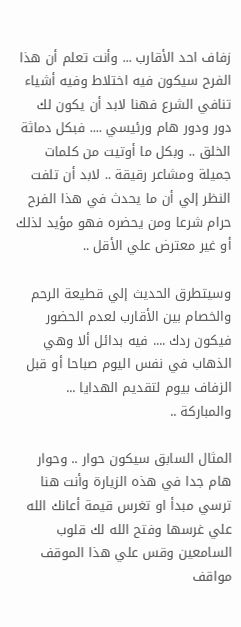زفاف احد الأقارب ... وأنت تعلم أن هذا الفرح سيكون فيه اختلاط وفيه أشياء تنافي الشرع فهنا لابد أن يكون لك دور ودور هام ورئيسي .... فبكل دماثة الخلق .. وبكل ما أوتيت من كلمات جميلة ومشاعر رقيقة .. لابد أن تلفت النظر إلي أن ما يحدث في هذا الفرح حرام شرعا ومن يحضره فهو مؤيد لذلك أو غير معترض علي الأقل ..

وسيتطرق الحديث إلي قطيعة الرحم والخصام بين الأقارب لعدم الحضور فيكون ردك .... فيه بدائل ألا وهي الذهاب في نفس اليوم صباحا أو قبل الزفاف بيوم لتقديم الهدايا ... والمباركة ..

المثال السابق سيكون حوار .. وحوار هام جدا في هذه الزيارة وأنت هنا ترسي مبدأ او تغرس قيمة أعانك الله علي غرسها وفتح الله لك قلوب السامعين وقس علي هذا الموقف مواقف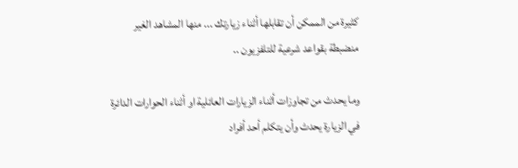كثيرة من الممكن أن تقابلها أثناء زيارتك ... منها المشاهد الغير منضبطة بقواعد شرعية للتلفزيون ..

وما يحدث من تجاوزات أثناء الزيارات العائلية او أثناء الحوارات الدائرة في الزيارة يحدث وأن يتكلم أحد أفراد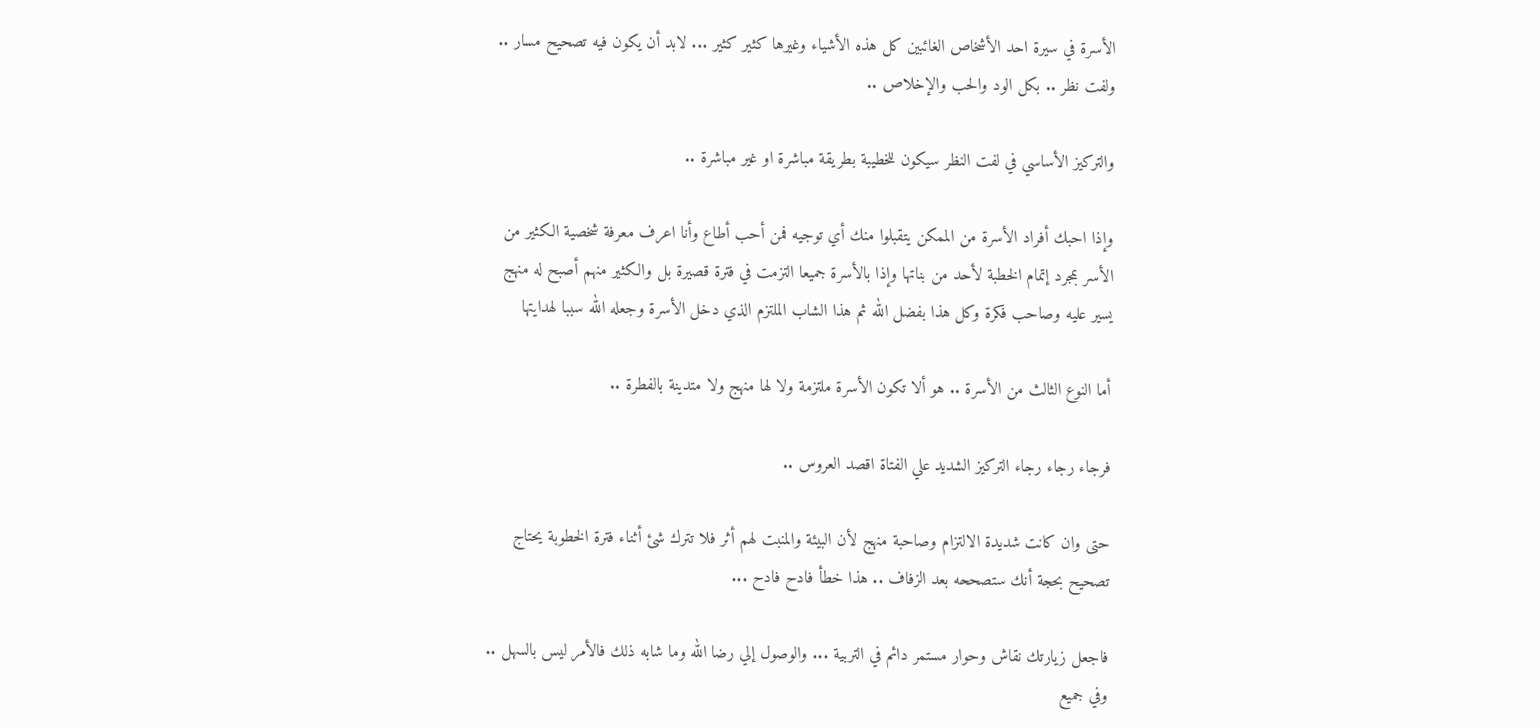الأسرة في سيرة احد الأشخاص الغائبين كل هذه الأشياء وغيرها كثير كثير ... لابد أن يكون فيه تصحيح مسار .. ولفت نظر .. بكل الود والحب والإخلاص ..

والتركيز الأساسي في لفت النظر سيكون للخطيبة بطريقة مباشرة او غير مباشرة ..

وإذا احبك أفراد الأسرة من الممكن يتقبلوا منك أي توجيه فمن أحب أطاع وأنا اعرف معرفة شخصية الكثير من الأسر بمجرد إتمام الخطبة لأحد من بناتها وإذا بالأسرة جميعا التزمت في فترة قصيرة بل والكثير منهم أصبح له منهج يسير عليه وصاحب فكرة وكل هذا بفضل الله ثم هذا الشاب الملتزم الذي دخل الأسرة وجعله الله سببا لهدايتها

أما النوع الثالث من الأسرة .. هو ألا تكون الأسرة ملتزمة ولا لها منهج ولا متدينة بالفطرة ..

فرجاء رجاء رجاء التركيز الشديد علي الفتاة اقصد العروس ..

حتى وان كانت شديدة الالتزام وصاحبة منهج لأن البيئة والمنبت لهم أثر فلا تترك شئ أثناء فترة الخطوبة يحتاج تصحيح بحجة أنك ستصححه بعد الزفاف .. هذا خطأ فادح فادح ...

فاجعل زيارتك نقاش وحوار مستمر دائم في التربية ... والوصول إلي رضا الله وما شابه ذلك فالأمر ليس بالسهل .. وفي جميع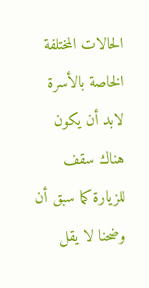الحالات المختلفة الخاصة بالأسرة لابد أن يكون هناك سقف للزيارة كما سبق أن وضحنا لا يقل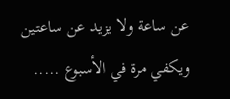عن ساعة ولا يزيد عن ساعتين ويكفي مرة في الأسبوع .....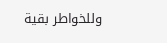وللخواطر بقية